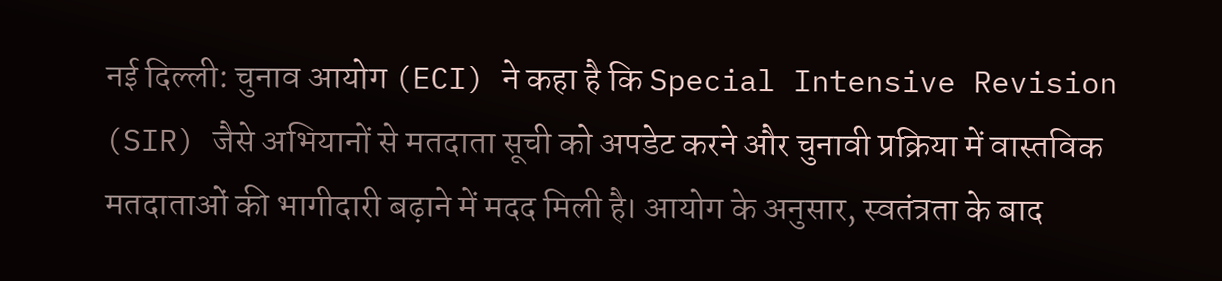नई दिल्ली: चुनाव आयोग (ECI) ने कहा है कि Special Intensive Revision (SIR) जैसे अभियानों से मतदाता सूची को अपडेट करने और चुनावी प्रक्रिया में वास्तविक मतदाताओं की भागीदारी बढ़ाने में मदद मिली है। आयोग के अनुसार, स्वतंत्रता के बाद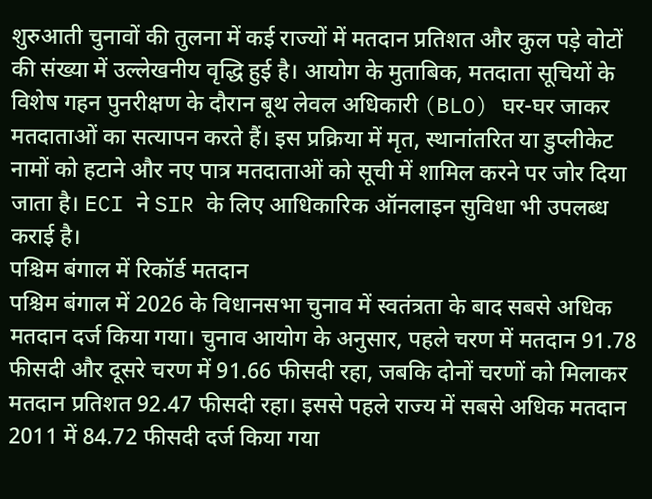शुरुआती चुनावों की तुलना में कई राज्यों में मतदान प्रतिशत और कुल पड़े वोटों की संख्या में उल्लेखनीय वृद्धि हुई है। आयोग के मुताबिक, मतदाता सूचियों के विशेष गहन पुनरीक्षण के दौरान बूथ लेवल अधिकारी (BLO) घर-घर जाकर मतदाताओं का सत्यापन करते हैं। इस प्रक्रिया में मृत, स्थानांतरित या डुप्लीकेट नामों को हटाने और नए पात्र मतदाताओं को सूची में शामिल करने पर जोर दिया जाता है। ECI ने SIR के लिए आधिकारिक ऑनलाइन सुविधा भी उपलब्ध कराई है।
पश्चिम बंगाल में रिकॉर्ड मतदान
पश्चिम बंगाल में 2026 के विधानसभा चुनाव में स्वतंत्रता के बाद सबसे अधिक मतदान दर्ज किया गया। चुनाव आयोग के अनुसार, पहले चरण में मतदान 91.78 फीसदी और दूसरे चरण में 91.66 फीसदी रहा, जबकि दोनों चरणों को मिलाकर मतदान प्रतिशत 92.47 फीसदी रहा। इससे पहले राज्य में सबसे अधिक मतदान 2011 में 84.72 फीसदी दर्ज किया गया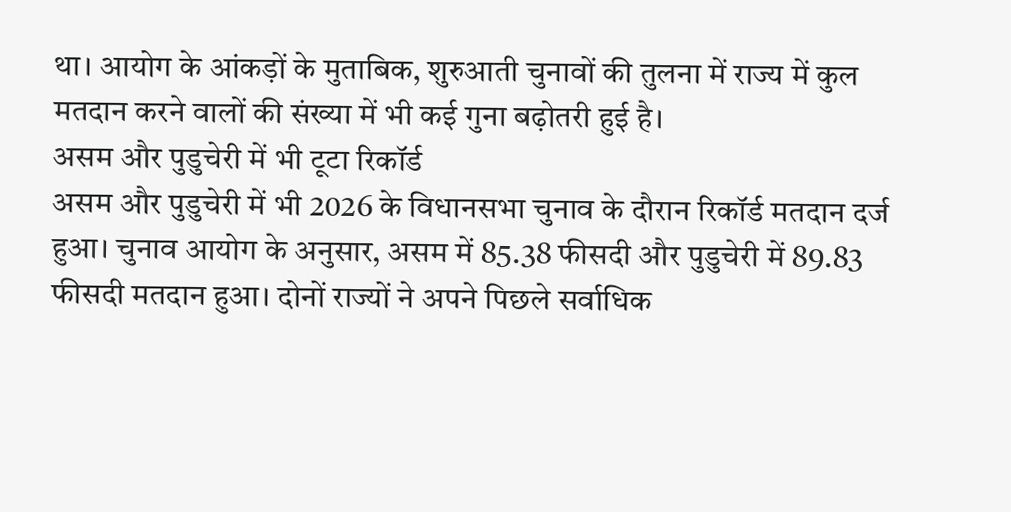था। आयोग के आंकड़ों के मुताबिक, शुरुआती चुनावों की तुलना में राज्य में कुल मतदान करने वालों की संख्या में भी कई गुना बढ़ोतरी हुई है।
असम और पुडुचेरी में भी टूटा रिकॉर्ड
असम और पुडुचेरी में भी 2026 के विधानसभा चुनाव के दौरान रिकॉर्ड मतदान दर्ज हुआ। चुनाव आयोग के अनुसार, असम में 85.38 फीसदी और पुडुचेरी में 89.83 फीसदी मतदान हुआ। दोनों राज्यों ने अपने पिछले सर्वाधिक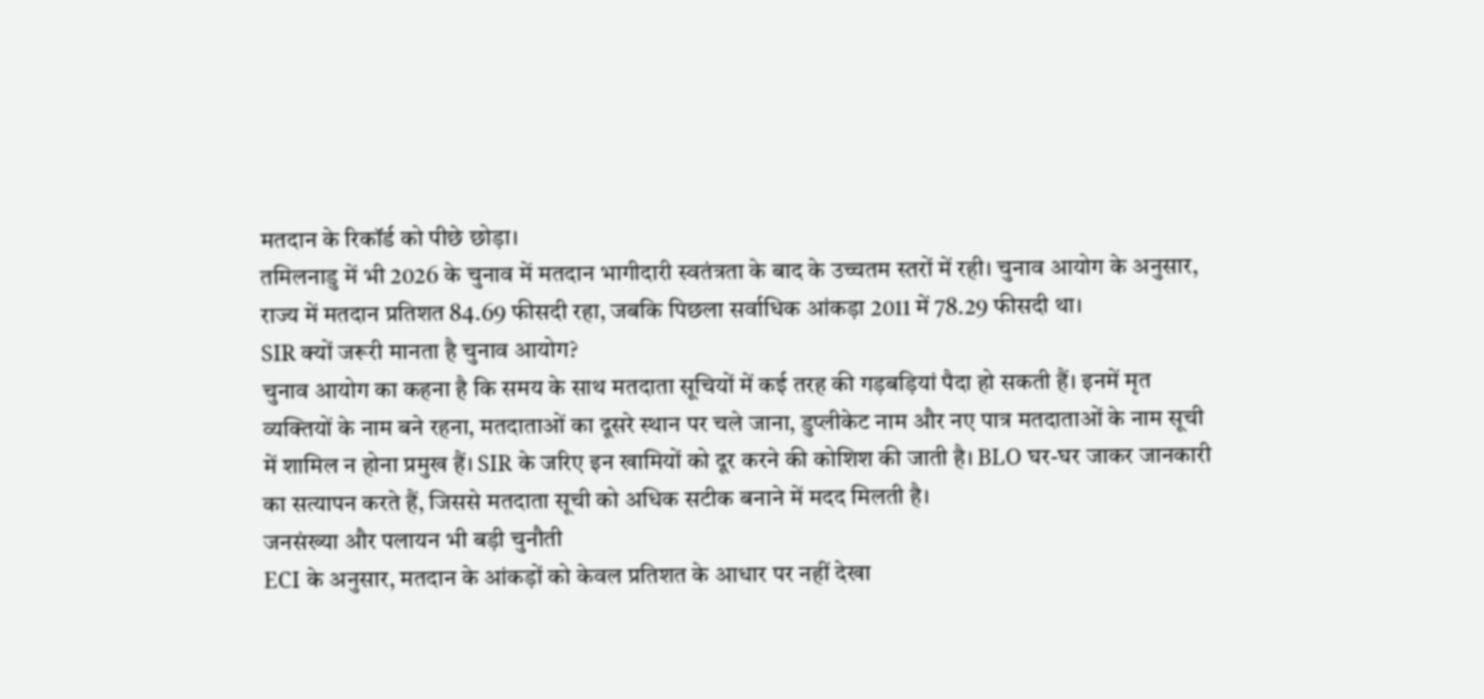मतदान के रिकॉर्ड को पीछे छोड़ा।
तमिलनाडु में भी 2026 के चुनाव में मतदान भागीदारी स्वतंत्रता के बाद के उच्चतम स्तरों में रही। चुनाव आयोग के अनुसार, राज्य में मतदान प्रतिशत 84.69 फीसदी रहा, जबकि पिछला सर्वाधिक आंकड़ा 2011 में 78.29 फीसदी था।
SIR क्यों जरूरी मानता है चुनाव आयोग?
चुनाव आयोग का कहना है कि समय के साथ मतदाता सूचियों में कई तरह की गड़बड़ियां पैदा हो सकती हैं। इनमें मृत व्यक्तियों के नाम बने रहना, मतदाताओं का दूसरे स्थान पर चले जाना, डुप्लीकेट नाम और नए पात्र मतदाताओं के नाम सूची में शामिल न होना प्रमुख हैं। SIR के जरिए इन खामियों को दूर करने की कोशिश की जाती है। BLO घर-घर जाकर जानकारी का सत्यापन करते हैं, जिससे मतदाता सूची को अधिक सटीक बनाने में मदद मिलती है।
जनसंख्या और पलायन भी बड़ी चुनौती
ECI के अनुसार, मतदान के आंकड़ों को केवल प्रतिशत के आधार पर नहीं देखा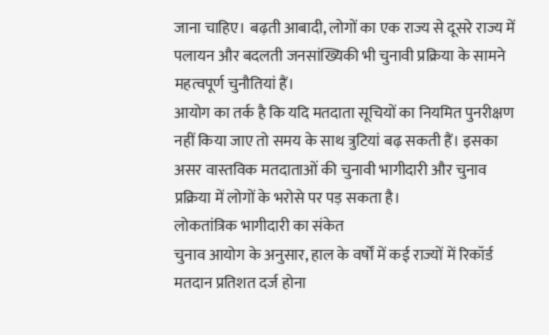जाना चाहिए। बढ़ती आबादी, लोगों का एक राज्य से दूसरे राज्य में पलायन और बदलती जनसांख्यिकी भी चुनावी प्रक्रिया के सामने महत्वपूर्ण चुनौतियां हैं।
आयोग का तर्क है कि यदि मतदाता सूचियों का नियमित पुनरीक्षण नहीं किया जाए तो समय के साथ त्रुटियां बढ़ सकती हैं। इसका असर वास्तविक मतदाताओं की चुनावी भागीदारी और चुनाव प्रक्रिया में लोगों के भरोसे पर पड़ सकता है।
लोकतांत्रिक भागीदारी का संकेत
चुनाव आयोग के अनुसार, हाल के वर्षों में कई राज्यों में रिकॉर्ड मतदान प्रतिशत दर्ज होना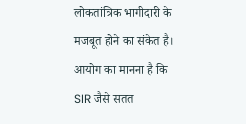लोकतांत्रिक भागीदारी के मजबूत होने का संकेत है। आयोग का मानना है कि SIR जैसे सतत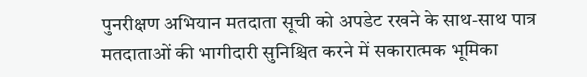पुनरीक्षण अभियान मतदाता सूची को अपडेट रखने के साथ-साथ पात्र मतदाताओं की भागीदारी सुनिश्चित करने में सकारात्मक भूमिका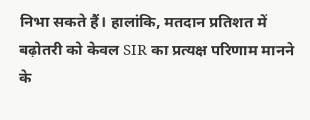निभा सकते हैं। हालांकि, मतदान प्रतिशत में बढ़ोतरी को केवल SIR का प्रत्यक्ष परिणाम मानने के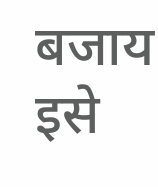बजाय इसे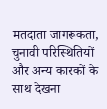मतदाता जागरूकता, चुनावी परिस्थितियों और अन्य कारकों के साथ देखना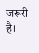जरूरी है।